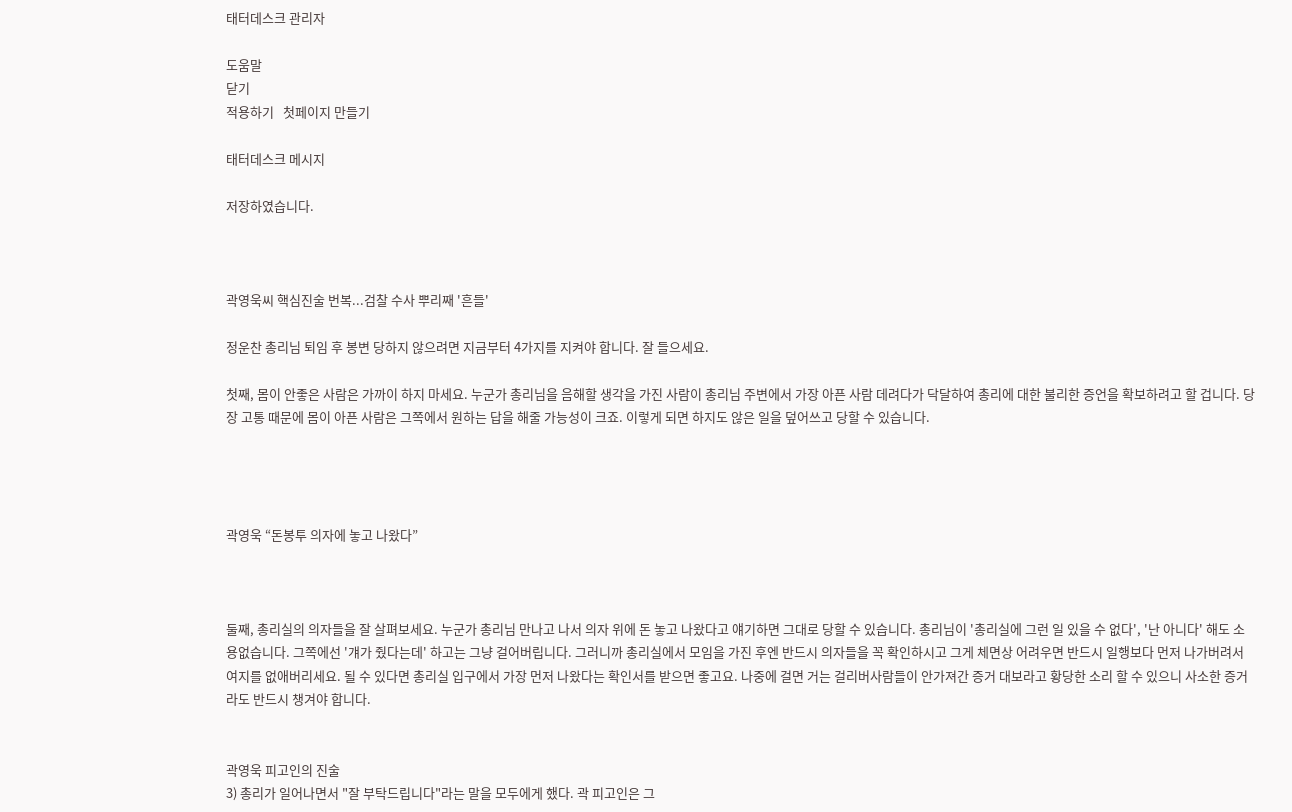태터데스크 관리자

도움말
닫기
적용하기   첫페이지 만들기

태터데스크 메시지

저장하였습니다.



곽영욱씨 핵심진술 번복...검찰 수사 뿌리째 '흔들'

정운찬 총리님 퇴임 후 봉변 당하지 않으려면 지금부터 4가지를 지켜야 합니다. 잘 들으세요.

첫째, 몸이 안좋은 사람은 가까이 하지 마세요. 누군가 총리님을 음해할 생각을 가진 사람이 총리님 주변에서 가장 아픈 사람 데려다가 닥달하여 총리에 대한 불리한 증언을 확보하려고 할 겁니다. 당장 고통 때문에 몸이 아픈 사람은 그쪽에서 원하는 답을 해줄 가능성이 크죠. 이렇게 되면 하지도 않은 일을 덮어쓰고 당할 수 있습니다.




곽영욱 “돈봉투 의자에 놓고 나왔다”



둘째, 총리실의 의자들을 잘 살펴보세요. 누군가 총리님 만나고 나서 의자 위에 돈 놓고 나왔다고 얘기하면 그대로 당할 수 있습니다. 총리님이 '총리실에 그런 일 있을 수 없다', '난 아니다' 해도 소용없습니다. 그쪽에선 '걔가 줬다는데' 하고는 그냥 걸어버립니다. 그러니까 총리실에서 모임을 가진 후엔 반드시 의자들을 꼭 확인하시고 그게 체면상 어려우면 반드시 일행보다 먼저 나가버려서 여지를 없애버리세요. 될 수 있다면 총리실 입구에서 가장 먼저 나왔다는 확인서를 받으면 좋고요. 나중에 걸면 거는 걸리버사람들이 안가져간 증거 대보라고 황당한 소리 할 수 있으니 사소한 증거라도 반드시 챙겨야 합니다.


곽영욱 피고인의 진술
3) 총리가 일어나면서 "잘 부탁드립니다"라는 말을 모두에게 했다. 곽 피고인은 그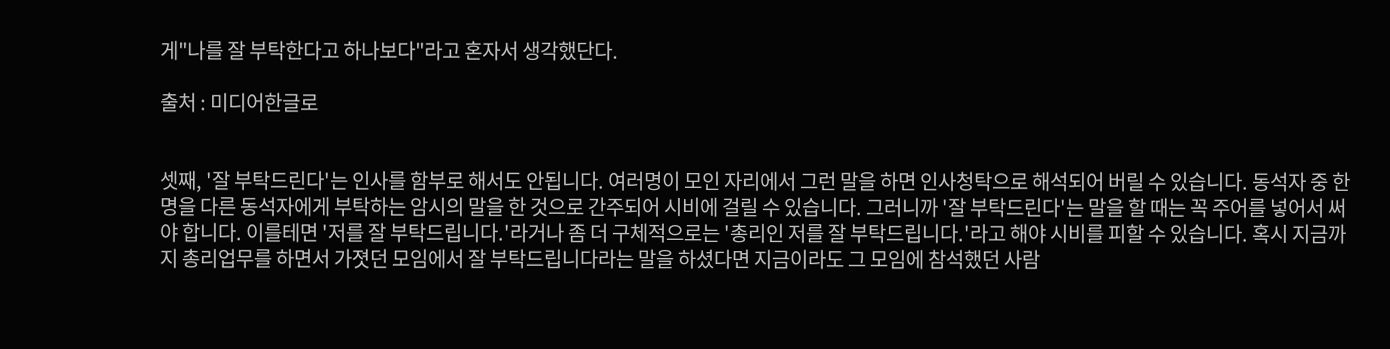게"나를 잘 부탁한다고 하나보다"라고 혼자서 생각했단다.

출처 : 미디어한글로


셋째, '잘 부탁드린다'는 인사를 함부로 해서도 안됩니다. 여러명이 모인 자리에서 그런 말을 하면 인사청탁으로 해석되어 버릴 수 있습니다. 동석자 중 한 명을 다른 동석자에게 부탁하는 암시의 말을 한 것으로 간주되어 시비에 걸릴 수 있습니다. 그러니까 '잘 부탁드린다'는 말을 할 때는 꼭 주어를 넣어서 써야 합니다. 이를테면 '저를 잘 부탁드립니다.'라거나 좀 더 구체적으로는 '총리인 저를 잘 부탁드립니다.'라고 해야 시비를 피할 수 있습니다. 혹시 지금까지 총리업무를 하면서 가졋던 모임에서 잘 부탁드립니다라는 말을 하셨다면 지금이라도 그 모임에 참석했던 사람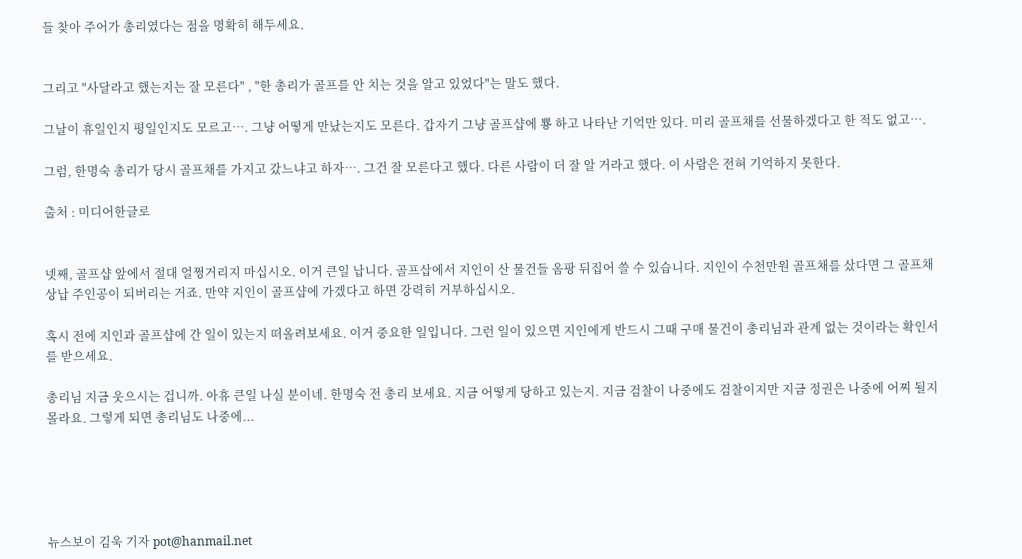들 찾아 주어가 총리였다는 점을 명확히 해두세요.


그리고 "사달라고 했는지는 잘 모른다" , "한 총리가 골프를 안 치는 것을 알고 있었다"는 말도 했다.

그날이 휴일인지 평일인지도 모르고…. 그냥 어떻게 만났는지도 모른다. 갑자기 그냥 골프샵에 뿅 하고 나타난 기억만 있다. 미리 골프채를 선물하겠다고 한 적도 없고….

그럼, 한명숙 총리가 당시 골프채를 가지고 갔느냐고 하자…. 그건 잘 모른다고 했다. 다른 사람이 더 잘 알 거라고 했다. 이 사람은 전혀 기억하지 못한다.

출처 : 미디어한글로


넷째, 골프샵 앞에서 절대 얼쩡거리지 마십시오. 이거 큰일 납니다. 골프삽에서 지인이 산 물건들 옴팡 뒤집어 쓸 수 있습니다. 지인이 수천만원 골프채를 샀다면 그 골프채 상납 주인공이 되버리는 거죠. 만약 지인이 골프샵에 가겠다고 하면 강력히 거부하십시오.

혹시 전에 지인과 골프샵에 간 일이 있는지 떠올려보세요. 이거 중요한 일입니다. 그런 일이 있으면 지인에게 반드시 그때 구매 물건이 총리님과 관계 없는 것이라는 확인서를 받으세요.

총리님 지금 웃으시는 겁니까. 아휴 큰일 나실 분이네. 한명숙 전 총리 보세요. 지금 어떻게 당하고 있는지. 지금 검찰이 나중에도 검찰이지만 지금 정권은 나중에 어찌 될지 몰라요. 그렇게 되면 총리님도 나중에...





뉴스보이 김욱 기자 pot@hanmail.net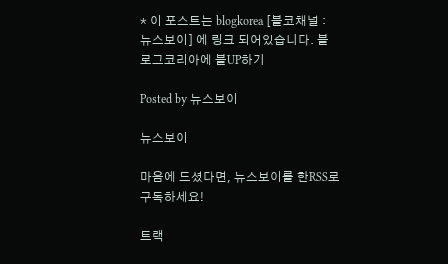* 이 포스트는 blogkorea [블코채널 : 뉴스보이] 에 링크 되어있습니다. 블로그코리아에 블UP하기

Posted by 뉴스보이

뉴스보이

마음에 드셨다면, 뉴스보이를 한RSS로 구독하세요!

트랙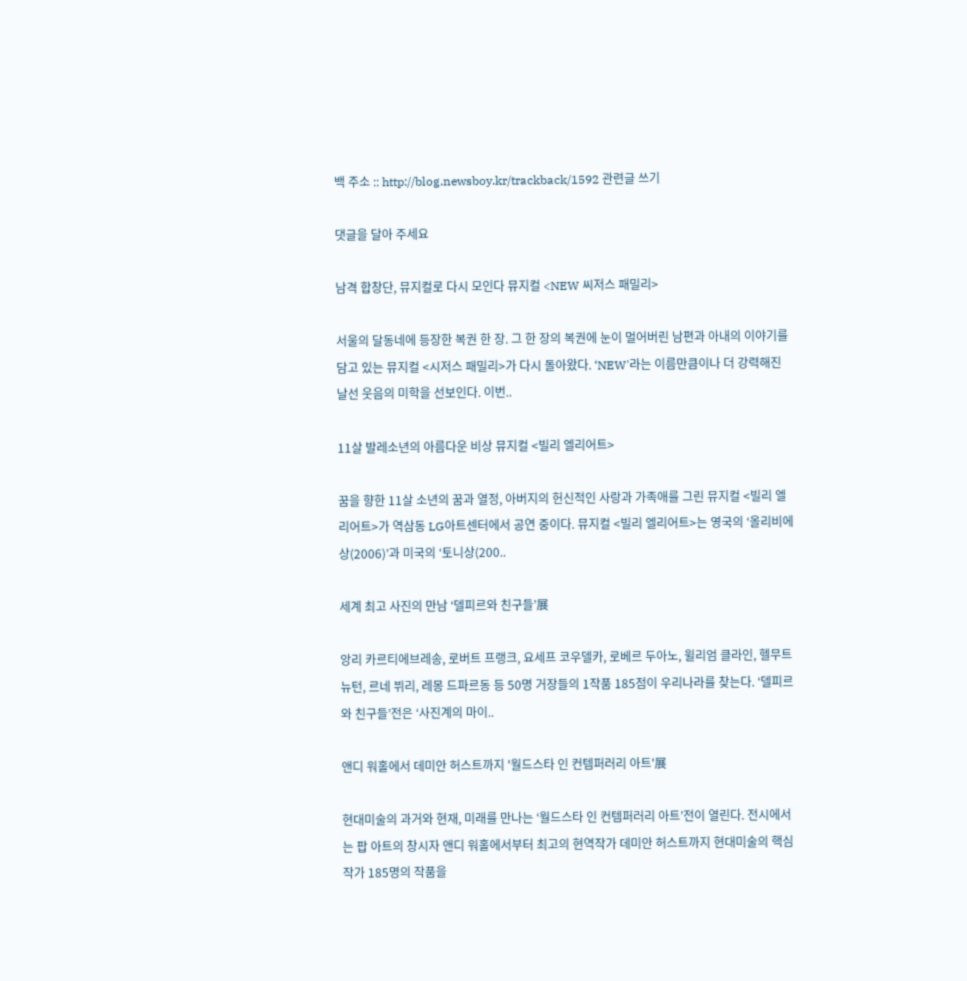백 주소 :: http://blog.newsboy.kr/trackback/1592 관련글 쓰기

댓글을 달아 주세요

남격 합창단, 뮤지컬로 다시 모인다 뮤지컬 <NEW 씨저스 패밀리>

서울의 달동네에 등장한 복권 한 장. 그 한 장의 복권에 눈이 멀어버린 남편과 아내의 이야기를 담고 있는 뮤지컬 <시저스 패밀리>가 다시 돌아왔다. ‘NEW'라는 이름만큼이나 더 강력해진 날선 웃음의 미학을 선보인다. 이번..

11살 발레소년의 아름다운 비상 뮤지컬 <빌리 엘리어트>

꿈을 향한 11살 소년의 꿈과 열정, 아버지의 헌신적인 사랑과 가족애를 그린 뮤지컬 <빌리 엘리어트>가 역삼동 LG아트센터에서 공연 중이다. 뮤지컬 <빌리 엘리어트>는 영국의 ‘올리비에상(2006)’과 미국의 ‘토니상(200..

세계 최고 사진의 만남 ‘델피르와 친구들’展

앙리 카르티에브레송, 로버트 프랭크, 요세프 코우델카, 로베르 두아노, 윌리엄 클라인, 헬무트 뉴턴, 르네 뷔리, 레몽 드파르동 등 50명 거장들의 1작품 185점이 우리나라를 찾는다. ‘델피르와 친구들’전은 ‘사진계의 마이..

앤디 워홀에서 데미안 허스트까지 '월드스타 인 컨템퍼러리 아트'展

현대미술의 과거와 현재, 미래를 만나는 ‘월드스타 인 컨템퍼러리 아트’전이 열린다. 전시에서는 팝 아트의 창시자 앤디 워홀에서부터 최고의 현역작가 데미안 허스트까지 현대미술의 핵심 작가 185명의 작품을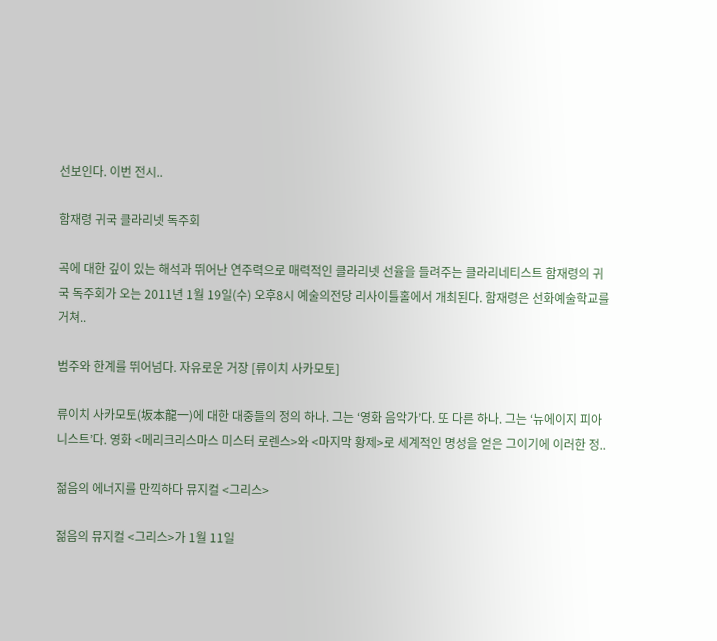선보인다. 이번 전시..

함재령 귀국 클라리넷 독주회

곡에 대한 깊이 있는 해석과 뛰어난 연주력으로 매력적인 클라리넷 선율을 들려주는 클라리네티스트 함재령의 귀국 독주회가 오는 2011년 1월 19일(수) 오후8시 예술의전당 리사이틀홀에서 개최된다. 함재령은 선화예술학교를 거쳐..

범주와 한계를 뛰어넘다. 자유로운 거장 [류이치 사카모토]

류이치 사카모토(坂本龍一)에 대한 대중들의 정의 하나. 그는 ‘영화 음악가’다. 또 다른 하나. 그는 ‘뉴에이지 피아니스트’다. 영화 <메리크리스마스 미스터 로렌스>와 <마지막 황제>로 세계적인 명성을 얻은 그이기에 이러한 정..

젊음의 에너지를 만끽하다 뮤지컬 <그리스>

젊음의 뮤지컬 <그리스>가 1월 11일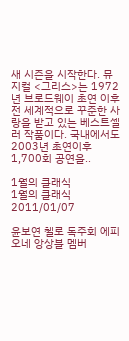새 시즌을 시작한다. 뮤지컬 <그리스>는 1972년 브로드웨이 초연 이후 전 세계적으로 꾸준한 사랑을 받고 있는 베스트셀러 작품이다. 국내에서도 2003년 초연이후 1,700회 공연을..

1월의 클래식
1월의 클래식 2011/01/07

윤보연 첼로 독주회 에피오네 앙상블 멤버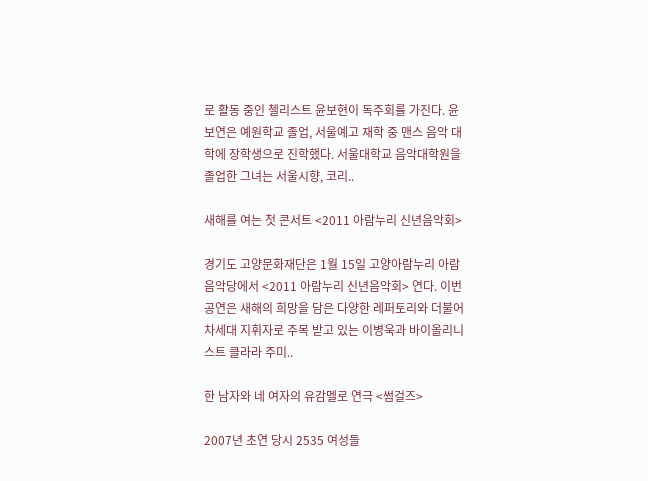로 활동 중인 첼리스트 윤보현이 독주회를 가진다. 윤보연은 예원학교 졸업, 서울예고 재학 중 맨스 음악 대학에 장학생으로 진학했다. 서울대학교 음악대학원을 졸업한 그녀는 서울시향, 코리..

새해를 여는 첫 콘서트 <2011 아람누리 신년음악회>

경기도 고양문화재단은 1월 15일 고양아람누리 아람음악당에서 <2011 아람누리 신년음악회> 연다. 이번 공연은 새해의 희망을 담은 다양한 레퍼토리와 더불어 차세대 지휘자로 주목 받고 있는 이병욱과 바이올리니스트 클라라 주미..

한 남자와 네 여자의 유감멜로 연극 <썸걸즈>

2007년 초연 당시 2535 여성들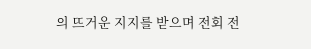의 뜨거운 지지를 받으며 전회 전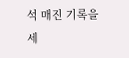석 매진 기록을 세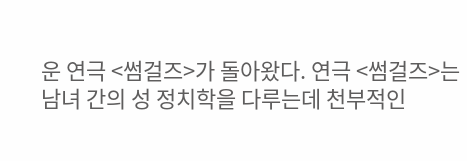운 연극 <썸걸즈>가 돌아왔다. 연극 <썸걸즈>는 남녀 간의 성 정치학을 다루는데 천부적인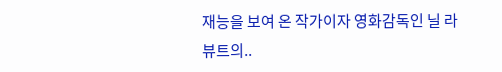재능을 보여 온 작가이자 영화감독인 닐 라뷰트의..